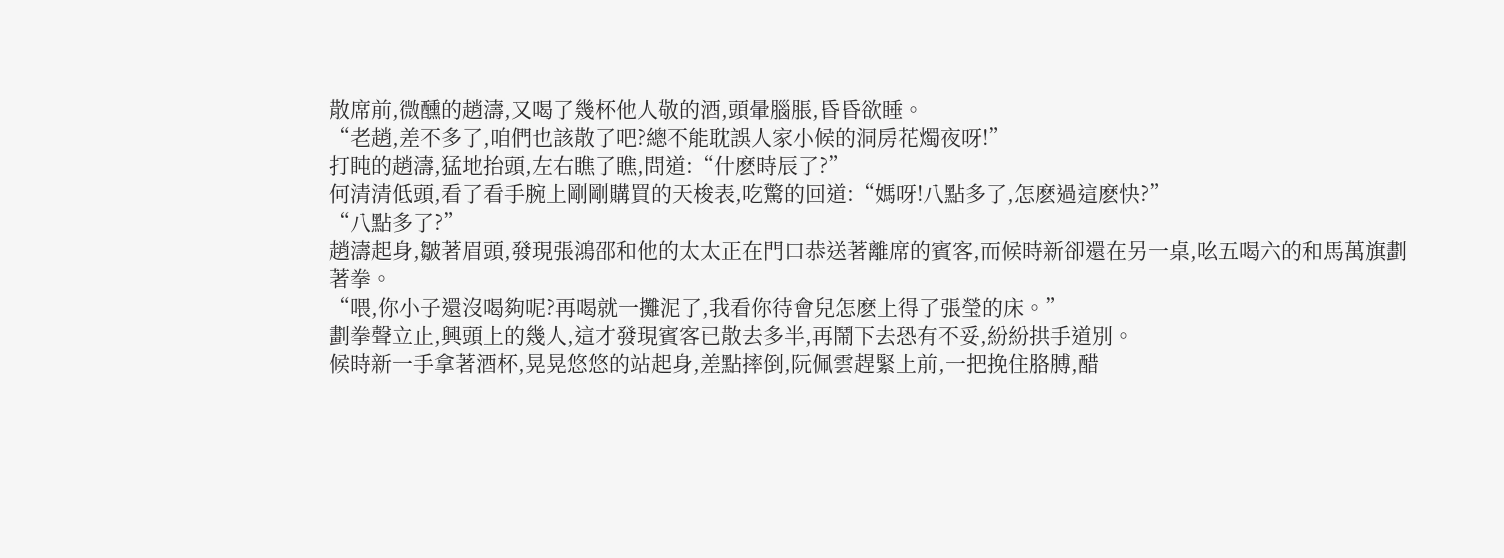散席前,微醺的趙濤,又喝了幾杯他人敬的酒,頭暈腦脹,昏昏欲睡。
“老趙,差不多了,咱們也該散了吧?總不能耽誤人家小候的洞房花燭夜呀!”
打盹的趙濤,猛地抬頭,左右瞧了瞧,問道:“什麽時辰了?”
何清清低頭,看了看手腕上剛剛購買的天梭表,吃驚的回道:“媽呀!八點多了,怎麽過這麽快?”
“八點多了?”
趙濤起身,皺著眉頭,發現張鴻邵和他的太太正在門口恭送著離席的賓客,而候時新卻還在另一桌,吆五喝六的和馬萬旗劃著拳。
“喂,你小子還沒喝夠呢?再喝就一攤泥了,我看你待會兒怎麽上得了張瑩的床。”
劃拳聲立止,興頭上的幾人,這才發現賓客已散去多半,再鬧下去恐有不妥,紛紛拱手道別。
候時新一手拿著酒杯,晃晃悠悠的站起身,差點摔倒,阮佩雲趕緊上前,一把挽住胳膊,醋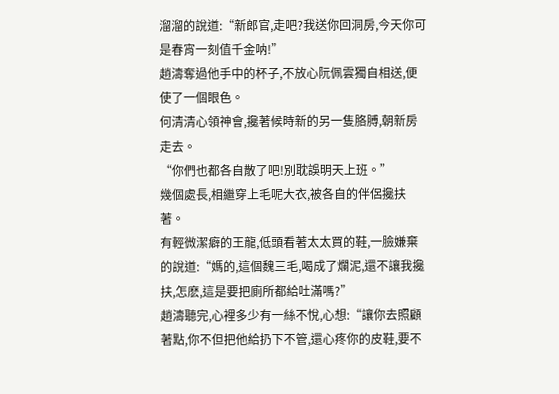溜溜的說道:“新郎官,走吧?我送你回洞房,今天你可是春宵一刻值千金呐!”
趙濤奪過他手中的杯子,不放心阮佩雲獨自相送,便使了一個眼色。
何清清心領神會,攙著候時新的另一隻胳膊,朝新房走去。
“你們也都各自散了吧!別耽誤明天上班。”
幾個處長,相繼穿上毛呢大衣,被各自的伴侶攙扶著。
有輕微潔癖的王龍,低頭看著太太買的鞋,一臉嫌棄的說道:“媽的,這個魏三毛,喝成了爛泥,還不讓我攙扶,怎麽,這是要把廁所都給吐滿嗎?”
趙濤聽完,心裡多少有一絲不悅,心想:“讓你去照顧著點,你不但把他給扔下不管,還心疼你的皮鞋,要不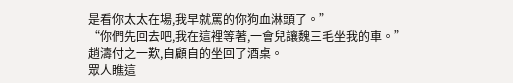是看你太太在場,我早就罵的你狗血淋頭了。”
“你們先回去吧,我在這裡等著,一會兒讓魏三毛坐我的車。”
趙濤付之一歎,自顧自的坐回了酒桌。
眾人瞧這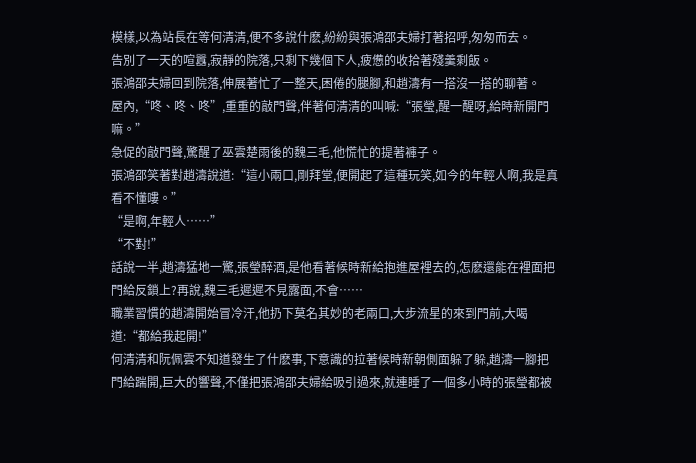模樣,以為站長在等何清清,便不多說什麽,紛紛與張鴻邵夫婦打著招呼,匆匆而去。
告別了一天的喧囂,寂靜的院落,只剩下幾個下人,疲憊的收拾著殘羹剩飯。
張鴻邵夫婦回到院落,伸展著忙了一整天,困倦的腿腳,和趙濤有一搭沒一搭的聊著。
屋內,“咚、咚、咚”,重重的敲門聲,伴著何清清的叫喊:“張瑩,醒一醒呀,給時新開門嘛。”
急促的敲門聲,驚醒了巫雲楚雨後的魏三毛,他慌忙的提著褲子。
張鴻邵笑著對趙濤說道:“這小兩口,剛拜堂,便開起了這種玩笑,如今的年輕人啊,我是真看不懂嘍。”
“是啊,年輕人……”
“不對!”
話說一半,趙濤猛地一驚,張瑩醉酒,是他看著候時新給抱進屋裡去的,怎麽還能在裡面把門給反鎖上?再說,魏三毛遲遲不見露面,不會……
職業習慣的趙濤開始冒冷汗,他扔下莫名其妙的老兩口,大步流星的來到門前,大喝道:“都給我起開!”
何清清和阮佩雲不知道發生了什麽事,下意識的拉著候時新朝側面躲了躲,趙濤一腳把門給踹開,巨大的響聲,不僅把張鴻邵夫婦給吸引過來,就連睡了一個多小時的張瑩都被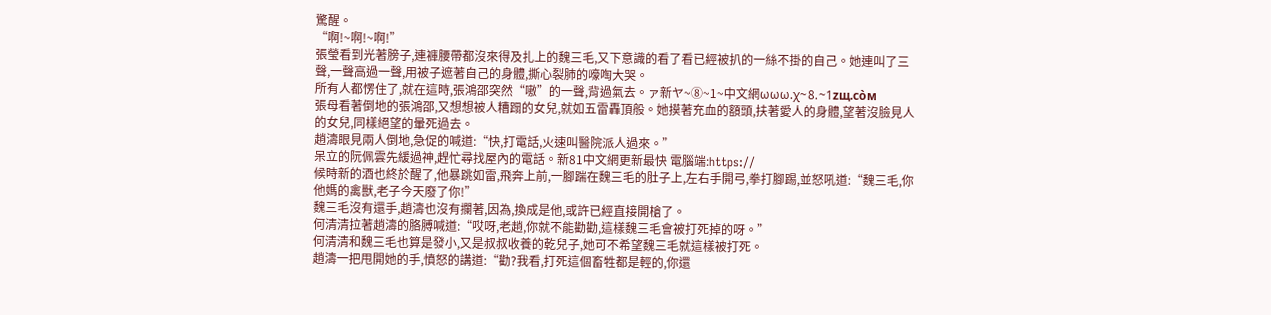驚醒。
“啊!~啊!~啊!”
張瑩看到光著膀子,連褲腰帶都沒來得及扎上的魏三毛,又下意識的看了看已經被扒的一絲不掛的自己。她連叫了三聲,一聲高過一聲,用被子遮著自己的身體,撕心裂肺的嚎啕大哭。
所有人都愣住了,就在這時,張鴻邵突然“嗷”的一聲,背過氣去。ァ新ヤ~⑧~1~中文網ωωω.χ~⒏~1zщ.còм
張母看著倒地的張鴻邵,又想想被人糟蹋的女兒,就如五雷轟頂般。她摸著充血的額頭,扶著愛人的身體,望著沒臉見人的女兒,同樣絕望的暈死過去。
趙濤眼見兩人倒地,急促的喊道:“快,打電話,火速叫醫院派人過來。”
呆立的阮佩雲先緩過神,趕忙尋找屋內的電話。新81中文網更新最快 電腦端:https://
候時新的酒也終於醒了,他暴跳如雷,飛奔上前,一腳踹在魏三毛的肚子上,左右手開弓,拳打腳踢,並怒吼道:“魏三毛,你他媽的禽獸,老子今天廢了你!”
魏三毛沒有還手,趙濤也沒有攔著,因為,換成是他,或許已經直接開槍了。
何清清拉著趙濤的胳膊喊道:“哎呀,老趙,你就不能勸勸,這樣魏三毛會被打死掉的呀。”
何清清和魏三毛也算是發小,又是叔叔收養的乾兒子,她可不希望魏三毛就這樣被打死。
趙濤一把甩開她的手,憤怒的講道:“勸?我看,打死這個畜牲都是輕的,你還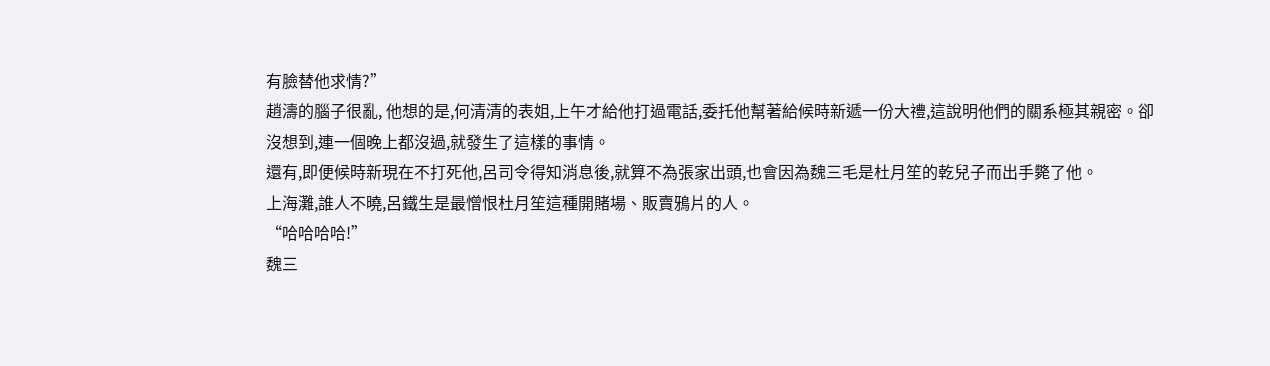有臉替他求情?”
趙濤的腦子很亂, 他想的是,何清清的表姐,上午才給他打過電話,委托他幫著給候時新遞一份大禮,這說明他們的關系極其親密。卻沒想到,連一個晚上都沒過,就發生了這樣的事情。
還有,即便候時新現在不打死他,呂司令得知消息後,就算不為張家出頭,也會因為魏三毛是杜月笙的乾兒子而出手斃了他。
上海灘,誰人不曉,呂鐵生是最憎恨杜月笙這種開賭場、販賣鴉片的人。
“哈哈哈哈!”
魏三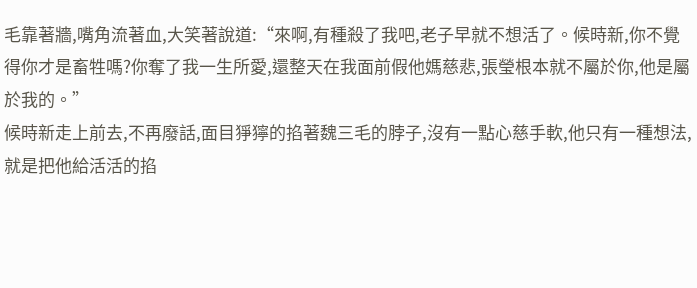毛靠著牆,嘴角流著血,大笑著說道:“來啊,有種殺了我吧,老子早就不想活了。候時新,你不覺得你才是畜牲嗎?你奪了我一生所愛,還整天在我面前假他媽慈悲,張瑩根本就不屬於你,他是屬於我的。”
候時新走上前去,不再廢話,面目猙獰的掐著魏三毛的脖子,沒有一點心慈手軟,他只有一種想法,就是把他給活活的掐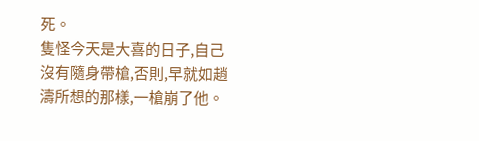死。
隻怪今天是大喜的日子,自己沒有隨身帶槍,否則,早就如趙濤所想的那樣,一槍崩了他。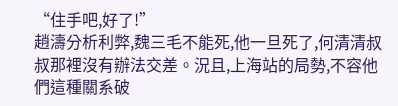“住手吧,好了!”
趙濤分析利弊,魏三毛不能死,他一旦死了,何清清叔叔那裡沒有辦法交差。況且,上海站的局勢,不容他們這種關系破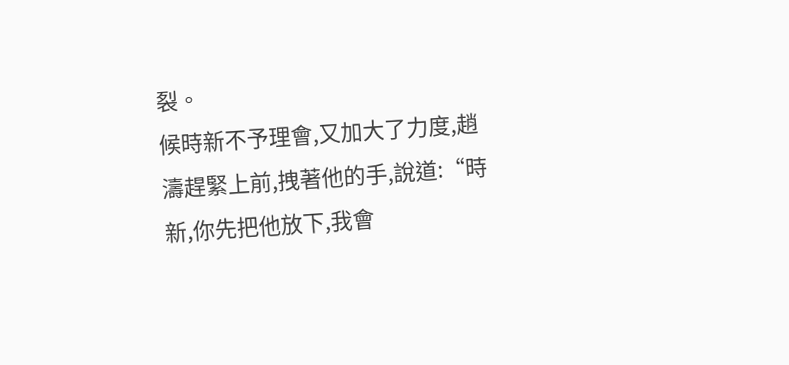裂。
候時新不予理會,又加大了力度,趙濤趕緊上前,拽著他的手,說道:“時新,你先把他放下,我會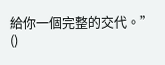給你一個完整的交代。”
()